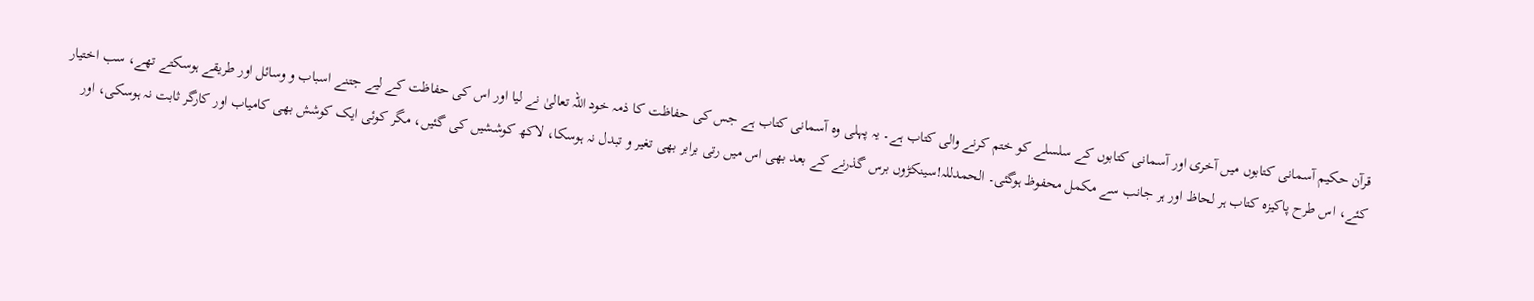قرآن حکیم آسمانی کتابوں میں آخری اور آسمانی کتابوں کے سلسلے کو ختم کرنے والی کتاب ہے۔ یہ پہلی وہ آسمانی کتاب ہے جس کی حفاظت کا ذمہ خود اللہ تعالیٰ نے لیا اور اس کی حفاظت کے لیے جتنے اسباب و وسائل اور طریقے ہوسکتے تھے، سب اختیار کئے، اس طرح پاکیزہ کتاب ہر لحاظ اور ہر جانب سے مکمل محفوظ ہوگئی۔ الحمدللہ!سینکڑوں برس گذرنے کے بعد بھی اس میں رتی برابر بھی تغیر و تبدل نہ ہوسکا، لاکھ کوششیں کی گئیں، مگر کوئی ایک کوشش بھی کامیاب اور کارگر ثابت نہ ہوسکی، اور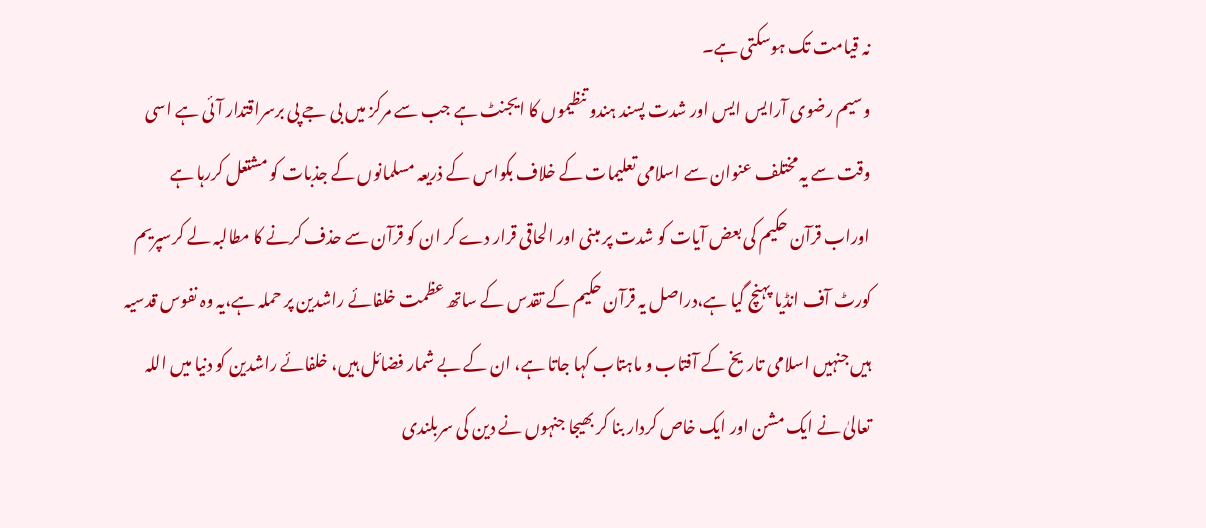نہ قیامت تک ہوسکتی ہے۔
وسیم رضوی آرایس ایس اور شدت پسند ہندو تنظیموں کا ایجنٹ ہے جب سے مرکز میں بی جے پی برسراقتدار آئی ہے اسی وقت سے یہ مختلف عنوان سے اسلامی تعلیمات کے خلاف بکواس کے ذریعہ مسلمانوں کے جذبات کو مشتعل کررہا ہے اوراب قرآن حکیم کی بعض آیات کو شدت پر مبنی اور الحاقی قرار دے کر ان کو قرآن سے حذف کرنے کا مطالبہ لے کرسپریم کورٹ آف انڈیا پہنچ گیا ہے،دراصل یہ قرآن حکیم کے تقدس کے ساتھ عظمت خلفائے راشدین پر حملہ ہے،یہ وہ نفوس قدسیہ ہیں جنہیں اسلامی تاریخ کے آفتاب و ماہتاب کہا جاتا ہے، ان کے بے شمار فضائل ہیں، خلفائے راشدین کو دنیا میں اللہ تعالیٰ نے ایک مشن اور ایک خاص کردار بنا کر بھیجا جنہوں نے دین کی سربلندی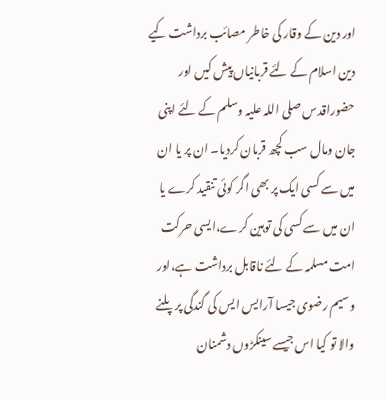اور دین کے وقار کی خاطر مصائب برداشت کیے دین اسلام کے لئے قربانیاں پیش کیں اور حضوراقدس صلی اللہ علیہ وسلم کے لئے اپنی جان ومال سب کچھ قربان کردیا۔ ان پر یا ان میں سے کسی ایک پر بھی اگر کوئی تنقید کرے یا ان میں سے کسی کی توہین کرے،ایسی حرکت امت مسلمہ کے لئے ناقابل برداشت ہے،اور وسیم رضوی جیسا آرایس ایس کی گندگی پر پلنے والا تو کیا اس جیسے سینکڑوں دشمنان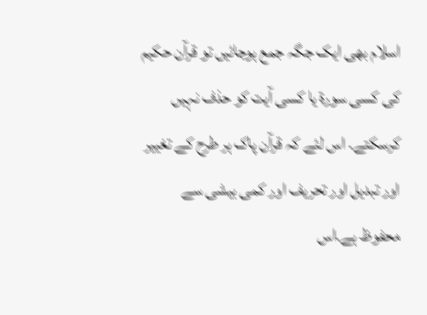اسلام بھی ایک جگہ جمع ہوجائیں تو قرآن حکیم کی کسی سورۃ یا کسی آیت کو حذف نہیں کرسکتے۔ اس لئے کہ قرآن پاک ہر طرح کے تغییر اور تبدیل اور تحریف اور کمی بیشی سے محفوظ ہے۔اس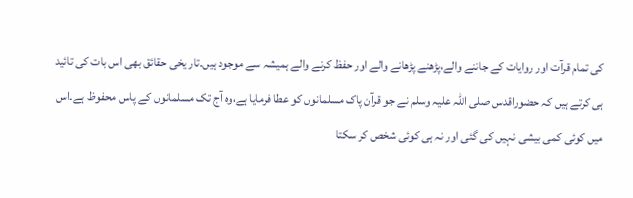کی تمام قرآت اور روایات کے جاننے والے،پڑھنے پڑھانے والے اور حفظ کرنے والے ہمیشہ سے موجود ہیں۔تار یخی حقائق بھی اس بات کی تائید ہی کرتے ہیں کہ حضوراقدس صلی اللہ علیہ وسلم نے جو قرآن پاک مسلمانوں کو عطا فرمایا ہے،وہ آج تک مسلمانوں کے پاس محفوظ ہے۔اس میں کوئی کمی بیشی نہیں کی گئی اور نہ ہی کوئی شخص کر سکتا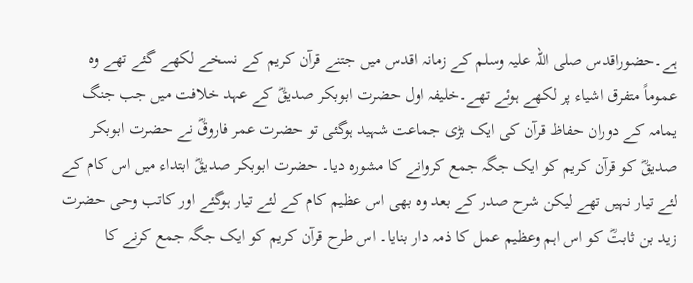ہے۔حضوراقدس صلی اللہ علیہ وسلم کے زمانہ اقدس میں جتنے قرآن کریم کے نسخے لکھے گئے تھے وہ عموماً متفرق اشیاء پر لکھے ہوئے تھے۔خلیفہ اول حضرت ابوبکر صدیقؓ کے عہد خلافت میں جب جنگ یمامہ کے دوران حفاظ قرآن کی ایک بڑی جماعت شہید ہوگئی تو حضرت عمر فاروقؓ نے حضرت ابوبکر صدیقؓ کو قرآن کریم کو ایک جگہ جمع کروانے کا مشورہ دیا۔ حضرت ابوبکر صدیقؓ ابتداء میں اس کام کے لئے تیار نہیں تھے لیکن شرح صدر کے بعد وہ بھی اس عظیم کام کے لئے تیار ہوگئے اور کاتب وحی حضرت زید بن ثابتؓ کو اس اہم وعظیم عمل کا ذمہ دار بنایا۔ اس طرح قرآن کریم کو ایک جگہ جمع کرنے کا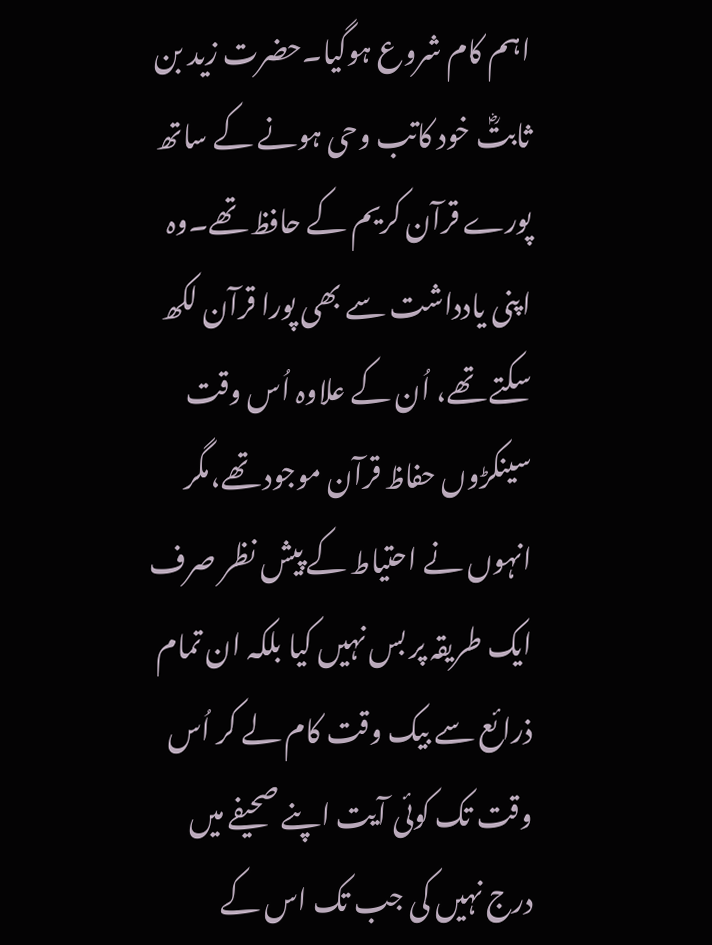اہم کام شروع ہوگیا۔حضرت زید بن ثابتؓ خود کاتب وحی ہونے کے ساتھ پورے قرآن کریم کے حافظ تھے۔وہ اپنی یادداشت سے بھی پورا قرآن لکھ سکتے تھے، اُن کے علاوہ اُس وقت سینکڑوں حفاظ قرآن موجود تھے،مگر انہوں نے احتیاط کے پیش نظر صرف ایک طریقہ پر بس نہیں کیا بلکہ ان تمام ذرائع سے بیک وقت کام لے کر اُس وقت تک کوئی آیت اپنے صحیفے میں درج نہیں کی جب تک اس کے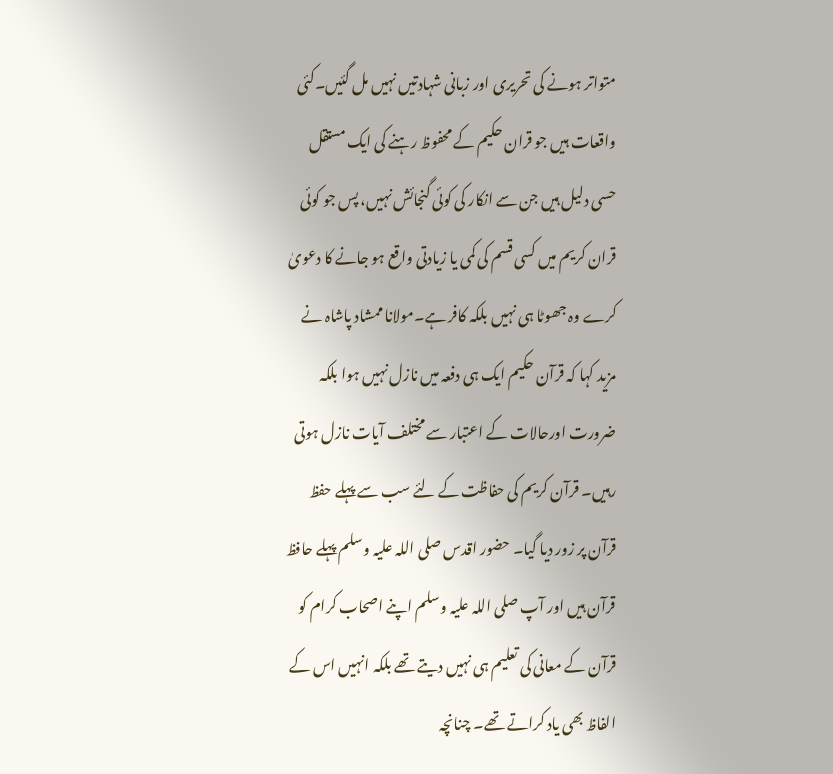متواتر ہونے کی تحریری اور زبانی شہادتیں نہیں مل گئیں۔کئی واقعات ہیں جو قران حکیم کے محفوظ رہنے کی ایک مستقل حسی دلیل ہیں جن سے انکار کی کوئی گنجائش نہیں، پس جو کوئی قران کریم میں کسی قسم کی کمی یا زیادتی واقع ہو جانے کا دعویٰ کرے وہ جھوٹا ہی نہیں بلکہ کافر ہے۔مولانا ممشاد پاشاہ نے مزید کہا کہ قرآن حکیم ایک ہی دفعہ میں نازل نہیں ہوا بلکہ ضرورت اورحالات کے اعتبار سے مختلف آیات نازل ہوتی رہیں۔ قرآن کریم کی حفاظت کے لئے سب سے پہلے حفظ قرآن پر زور دیا گیا۔ حضور اقدس صلی اللہ علیہ وسلم پہلے حافظ قرآن ہیں اور آپ صلی اللہ علیہ وسلم اپنے اصحاب کرام کو قرآن کے معانی کی تعلیم ہی نہیں دیتے تھے بلکہ انہیں اس کے الفاظ بھی یاد کراتے تھے۔ چنانچہ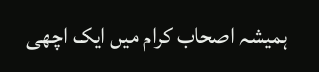ہمیشہ اصحاب کرام میں ایک اچھی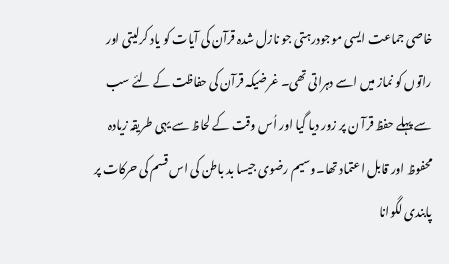خاصی جماعت ایسی موجودرہتی جو نازل شدہ قرآن کی آیات کو یاد کرلیتی اور راتوں کو نماز میں اسے دہراتی تھی۔ غرضیکہ قرآن کی حفاظت کے لئے سب سے پہلے حفظ قرآ ن پر زور دیا گیا اور اُس وقت کے لحاظ سے یہی طریقہ زیادہ محفوظ اور قابل اعتماد تھا۔وسیم رضوی جیسا بد باطن کی اس قسم کی حرکات پر پابندی لگوانا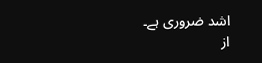اشد ضروری ہے۔
از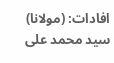افادات: (مولانا) سید محمد علی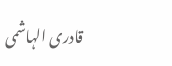قادری الہاشمی